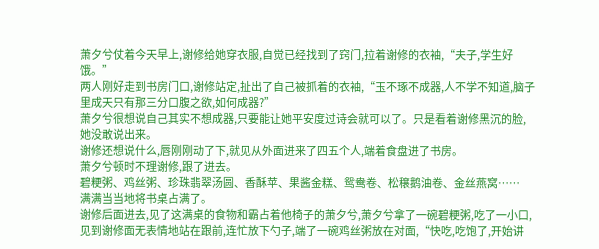萧夕兮仗着今天早上,谢修给她穿衣服,自觉已经找到了窍门,拉着谢修的衣袖,“夫子,学生好饿。”
两人刚好走到书房门口,谢修站定,扯出了自己被抓着的衣袖,“玉不琢不成器,人不学不知道,脑子里成天只有那三分口腹之欲,如何成器?”
萧夕兮很想说自己其实不想成器,只要能让她平安度过诗会就可以了。只是看着谢修黑沉的脸,她没敢说出来。
谢修还想说什么,唇刚刚动了下,就见从外面进来了四五个人,端着食盘进了书房。
萧夕兮顿时不理谢修,跟了进去。
碧粳粥、鸡丝粥、珍珠翡翠汤圆、香酥苹、果酱金糕、鸳鸯卷、松穣鹅油卷、金丝燕窝……
满满当当地将书桌占满了。
谢修后面进去,见了这满桌的食物和霸占着他椅子的萧夕兮,萧夕兮拿了一碗碧粳粥,吃了一小口,见到谢修面无表情地站在跟前,连忙放下勺子,端了一碗鸡丝粥放在对面,“快吃,吃饱了,开始讲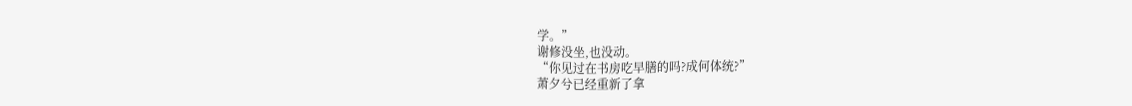学。”
谢修没坐,也没动。
“你见过在书房吃早膳的吗?成何体统?”
萧夕兮已经重新了拿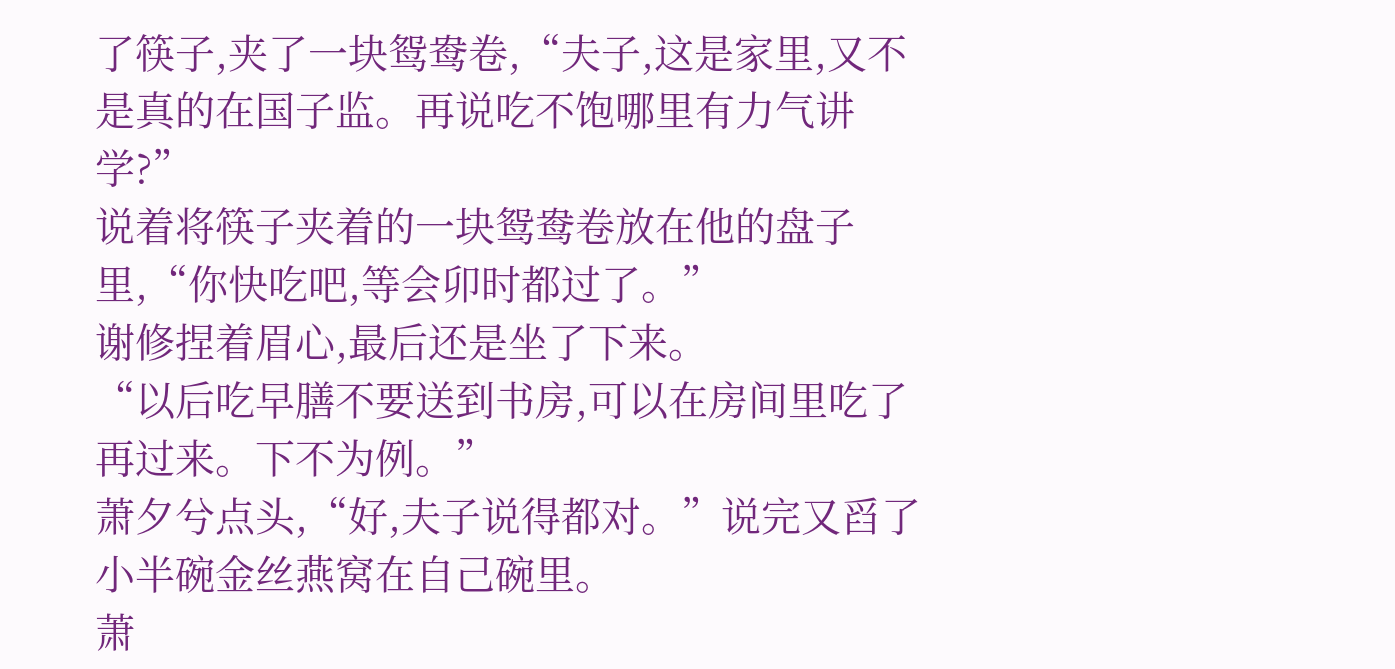了筷子,夹了一块鸳鸯卷,“夫子,这是家里,又不是真的在国子监。再说吃不饱哪里有力气讲学?”
说着将筷子夹着的一块鸳鸯卷放在他的盘子里,“你快吃吧,等会卯时都过了。”
谢修捏着眉心,最后还是坐了下来。
“以后吃早膳不要送到书房,可以在房间里吃了再过来。下不为例。”
萧夕兮点头,“好,夫子说得都对。”说完又舀了小半碗金丝燕窝在自己碗里。
萧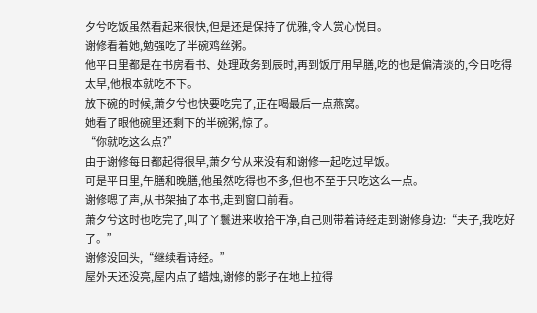夕兮吃饭虽然看起来很快,但是还是保持了优雅,令人赏心悦目。
谢修看着她,勉强吃了半碗鸡丝粥。
他平日里都是在书房看书、处理政务到辰时,再到饭厅用早膳,吃的也是偏清淡的,今日吃得太早,他根本就吃不下。
放下碗的时候,萧夕兮也快要吃完了,正在喝最后一点燕窝。
她看了眼他碗里还剩下的半碗粥,惊了。
“你就吃这么点?”
由于谢修每日都起得很早,萧夕兮从来没有和谢修一起吃过早饭。
可是平日里,午膳和晚膳,他虽然吃得也不多,但也不至于只吃这么一点。
谢修嗯了声,从书架抽了本书,走到窗口前看。
萧夕兮这时也吃完了,叫了丫鬟进来收拾干净,自己则带着诗经走到谢修身边:“夫子,我吃好了。”
谢修没回头,“继续看诗经。”
屋外天还没亮,屋内点了蜡烛,谢修的影子在地上拉得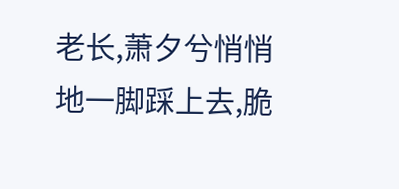老长,萧夕兮悄悄地一脚踩上去,脆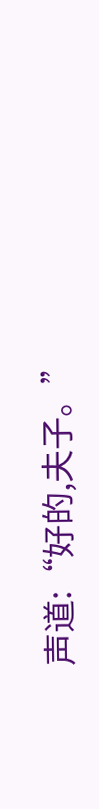声道:“好的,夫子。”